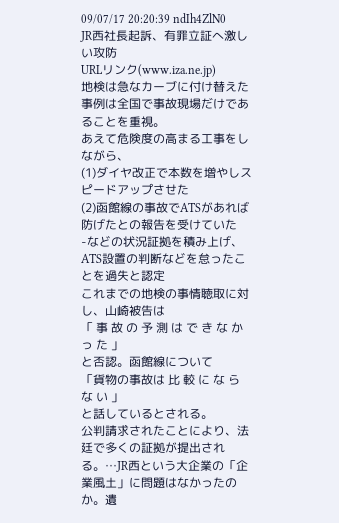09/07/17 20:20:39 ndIh4ZlN0
JR西社長起訴、有罪立証へ激しい攻防
URLリンク(www.iza.ne.jp)
地検は急なカーブに付け替えた事例は全国で事故現場だけであることを重視。
あえて危険度の高まる工事をしながら、
(1)ダイヤ改正で本数を増やしスピードアップさせた
(2)函館線の事故でATSがあれば防げたとの報告を受けていた
-などの状況証拠を積み上げ、ATS設置の判断などを怠ったことを過失と認定
これまでの地検の事情聴取に対し、山崎被告は
「 事 故 の 予 測 は で き な か っ た 」
と否認。函館線について
「貨物の事故は 比 較 に な ら な い 」
と話しているとされる。
公判請求されたことにより、法廷で多くの証拠が提出される。…JR西という大企業の「企業風土」に問題はなかったのか。遺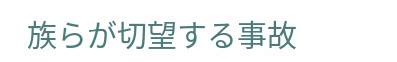族らが切望する事故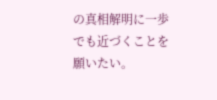の真相解明に一歩でも近づくことを願いたい。